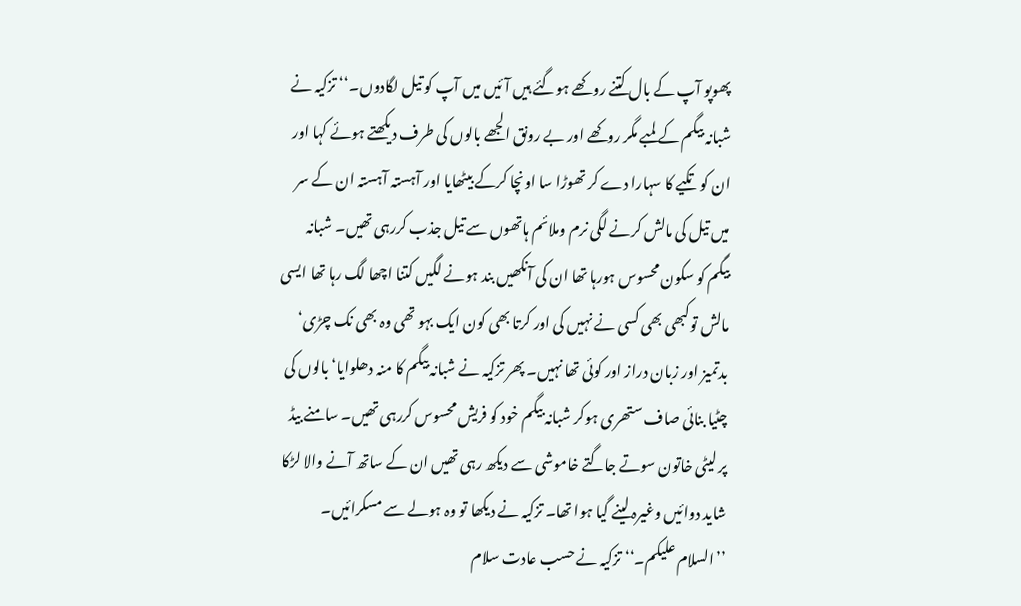پھوپو آپ کے بال کتنے روکھے ہوگئے ہیں آئیں میں آپ کو تیل لگادوں۔‘‘ تزکیہ نے شبانہ بیگم کے لمبے مگر روکھے اور بے رونق الجھے بالوں کی طرف دیکھتے ہوئے کہا اور ان کو تکیے کا سہارا دے کر تھوڑا سا اونچا کرکے بیٹھایا اور آہستہ آہستہ ان کے سر میں تیل کی مالش کرنے لگی نرم وملائم ہاتھوں سے تیل جذب کررہی تھیں۔ شبانہ بیگم کو سکون محسوس ہورہا تھا ان کی آنکھیں بند ہونے لگیں کتنا اچھا لگ رہا تھا ایسی مالش توکبھی بھی کسی نے نہیں کی اور کرتا بھی کون ایک بہو تھی وہ بھی نک چڑی‘ بدتمیز اور زبان دراز اور کوئی تھا نہیں۔ پھر تزکیہ نے شبانہ بیگم کا منہ دھلوایا‘ بالوں کی چٹیا بنائی صاف ستھری ہوکر شبانہ بیگم خود کو فریش محسوس کررہی تھیں۔ سامنے بیڈ پر لیٹی خاتون سوتے جاگتے خاموشی سے دیکھ رہی تھیں ان کے ساتھ آنے والا لڑکا شاید دوائیں وغیرہ لینے گیا ہوا تھا۔ تزکیہ نے دیکھا تو وہ ہولے سے مسکرائیں۔
’’السلام علیکم۔‘‘ تزکیہ نے حسب عادت سلام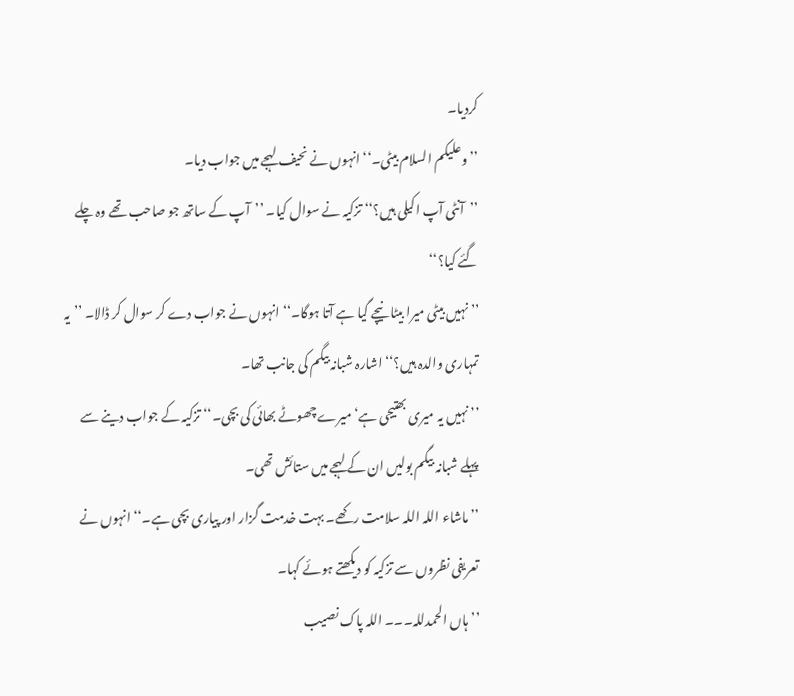کردیا۔
’’وعلیکم السلام بیٹی۔‘‘ انہوں نے نحیف لہجے میں جواب دیا۔
’’آنٹی آپ اکیلی ہیں؟‘‘ تزکیہ نے سوال کیا۔ ’’آپ کے ساتھ جو صاحب تھے وہ چلے گئے کیا؟‘‘
’’نہیں بیٹی میرا بیٹا نیچے گیا ہے آتا ہوگا۔‘‘ انہوں نے جواب دے کر سوال کر ڈالا۔ ’’یہ تمہاری والدہ ہیں؟‘‘ اشارہ شبانہ بیگم کی جانب تھا۔
’’نہیں یہ میری بھتیجی ہے‘ میرے چھوٹے بھائی کی بچی۔‘‘ تزکیہ کے جواب دینے سے پہلے شبانہ بیگم بولیں ان کے لہجے میں ستائش تھی۔
’’ماشاء اللہ اللہ سلامت رکھے۔ بہت خدمت گزار اور پیاری بچی ہے۔‘‘ انہوں نے تعریفی نظروں سے تزکیہ کو دیکھتے ہوئے کہا۔
’’ہاں الحمدللہ۔۔۔ اللہ پاک نصیب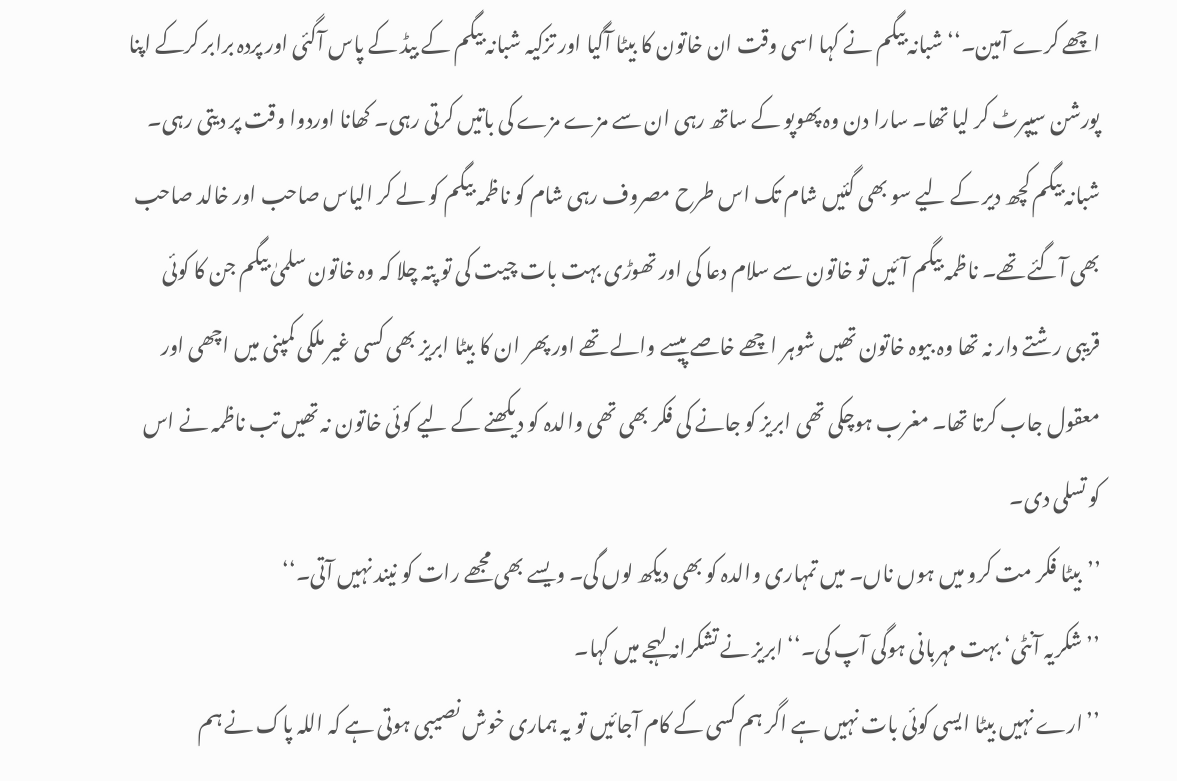اچھے کرے آمین۔‘‘ شبانہ بیگم نے کہا اسی وقت ان خاتون کا بیٹا آگیا اور تزکیہ شبانہ بیگم کے بیڈ کے پاس آگئی اور پردہ برابر کرکے اپنا پورشن سیپرٹ کر لیا تھا۔ سارا دن وہ پھوپو کے ساتھ رہی ان سے مزے مزے کی باتیں کرتی رہی۔ کھانا اوردوا وقت پر دیتی رہی۔ شبانہ بیگم کچھ دیر کے لیے سو بھی گئیں شام تک اس طرح مصروف رہی شام کو ناظمہ بیگم کو لے کر الیاس صاحب اور خالد صاحب بھی آگئے تھے۔ ناظمہ بیگم آئیں تو خاتون سے سلام دعا کی اور تھوڑی بہت بات چیت کی تو پتہ چلا کہ وہ خاتون سلمیٰ بیگم جن کا کوئی قریبی رشتے دار نہ تھا وہ بیوہ خاتون تھیں شوہر اچھے خاصے پیسے والے تھے اور پھر ان کا بیٹا ابریز بھی کسی غیر ملکی کمپنی میں اچھی اور معقول جاب کرتا تھا۔ مغرب ہوچکی تھی ابریز کو جانے کی فکر بھی تھی والدہ کو دیکھنے کے لیے کوئی خاتون نہ تھیں تب ناظمہ نے اس کو تسلی دی۔
’’بیٹا فکر مت کرو میں ہوں ناں۔ میں تمہاری والدہ کو بھی دیکھ لوں گی۔ ویسے بھی مجھے رات کو نیند نہیں آتی۔‘‘
’’شکریہ آنٹی‘ بہت مہربانی ہوگی آپ کی۔‘‘ ابریز نے تشکرانہ لہجے میں کہا۔
’’ارے نہیں بیٹا ایسی کوئی بات نہیں ہے اگر ہم کسی کے کام آجائیں تو یہ ہماری خوش نصیبی ہوتی ہے کہ اللہ پاک نے ہم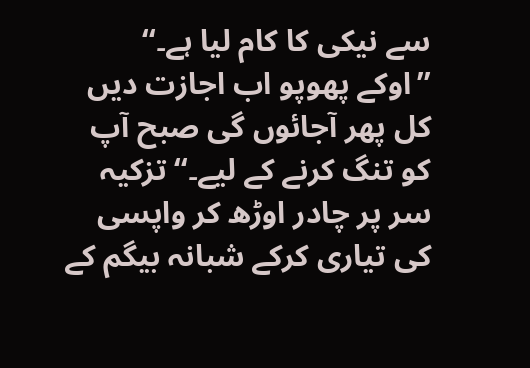سے نیکی کا کام لیا ہے۔‘‘
’’اوکے پھوپو اب اجازت دیں کل پھر آجائوں گی صبح آپ کو تنگ کرنے کے لیے۔‘‘ تزکیہ سر پر چادر اوڑھ کر واپسی کی تیاری کرکے شبانہ بیگم کے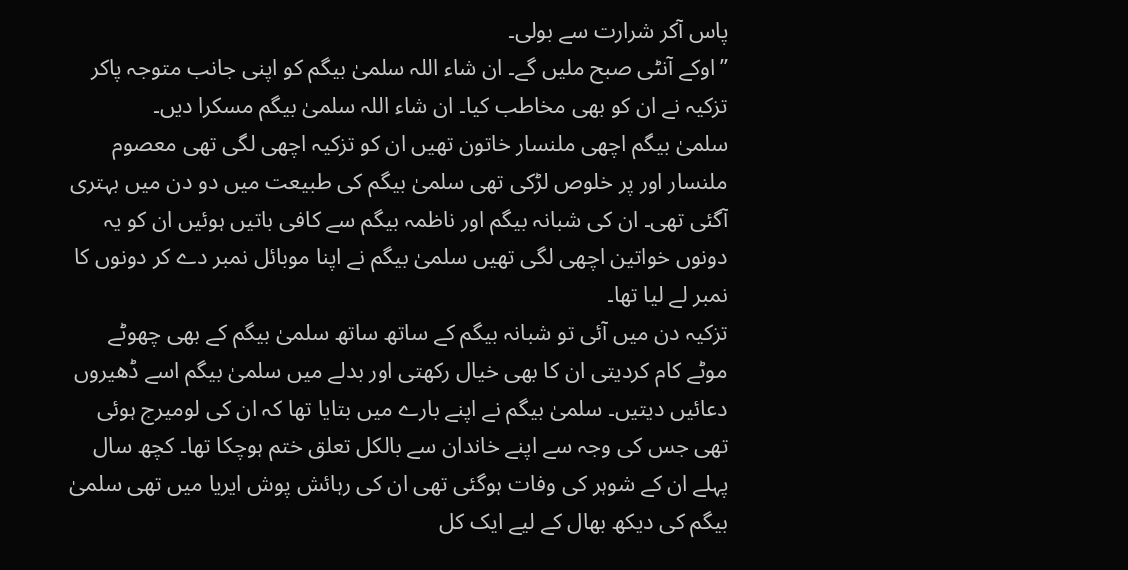پاس آکر شرارت سے بولی۔
’’اوکے آنٹی صبح ملیں گے۔ ان شاء اللہ سلمیٰ بیگم کو اپنی جانب متوجہ پاکر تزکیہ نے ان کو بھی مخاطب کیا۔ ان شاء اللہ سلمیٰ بیگم مسکرا دیں۔
سلمیٰ بیگم اچھی ملنسار خاتون تھیں ان کو تزکیہ اچھی لگی تھی معصوم ملنسار اور پر خلوص لڑکی تھی سلمیٰ بیگم کی طبیعت میں دو دن میں بہتری آگئی تھی۔ ان کی شبانہ بیگم اور ناظمہ بیگم سے کافی باتیں ہوئیں ان کو یہ دونوں خواتین اچھی لگی تھیں سلمیٰ بیگم نے اپنا موبائل نمبر دے کر دونوں کا نمبر لے لیا تھا۔
تزکیہ دن میں آئی تو شبانہ بیگم کے ساتھ ساتھ سلمیٰ بیگم کے بھی چھوٹے موٹے کام کردیتی ان کا بھی خیال رکھتی اور بدلے میں سلمیٰ بیگم اسے ڈھیروں دعائیں دیتیں۔ سلمیٰ بیگم نے اپنے بارے میں بتایا تھا کہ ان کی لومیرج ہوئی تھی جس کی وجہ سے اپنے خاندان سے بالکل تعلق ختم ہوچکا تھا۔ کچھ سال پہلے ان کے شوہر کی وفات ہوگئی تھی ان کی رہائش پوش ایریا میں تھی سلمیٰ بیگم کی دیکھ بھال کے لیے ایک کل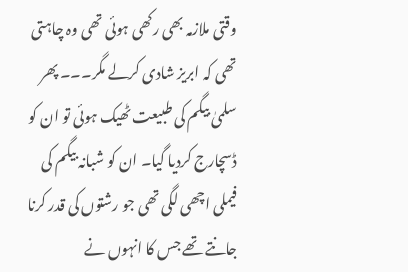وقتی ملازمہ بھی رکھی ہوئی تھی وہ چاہتی تھی کہ ابریز شادی کرلے مگر۔۔۔ پھر سلمیٰ بیگم کی طبیعت ٹھیک ہوئی تو ان کو ڈسچارج کردیا گیا۔ ان کو شبانہ بیگم کی فیملی اچھی لگی تھی جو رشتوں کی قدر کرنا جانتے تھے جس کا انہوں نے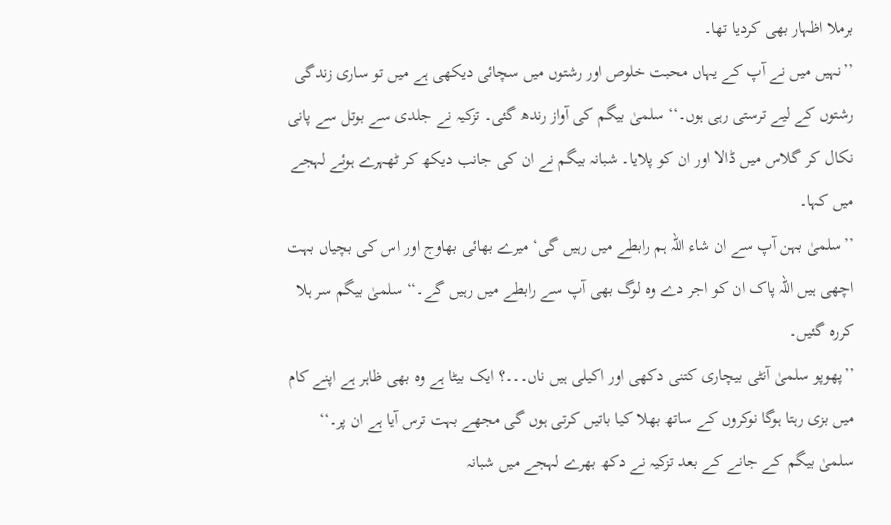برملا اظہار بھی کردیا تھا۔
’’نہیں میں نے آپ کے یہاں محبت خلوص اور رشتوں میں سچائی دیکھی ہے میں تو ساری زندگی رشتوں کے لیے ترستی رہی ہوں۔‘‘ سلمیٰ بیگم کی آواز رندھ گئی۔ تزکیہ نے جلدی سے بوتل سے پانی نکال کر گلاس میں ڈالا اور ان کو پلایا۔ شبانہ بیگم نے ان کی جانب دیکھ کر ٹھہرے ہوئے لہجے میں کہا۔
’’سلمیٰ بہن آپ سے ان شاء اللہ ہم رابطے میں رہیں گی‘ میرے بھائی بھاوج اور اس کی بچیاں بہت اچھی ہیں اللہ پاک ان کو اجر دے وہ لوگ بھی آپ سے رابطے میں رہیں گے۔‘‘ سلمیٰ بیگم سر ہلا کررہ گئیں۔
’’پھوپو سلمیٰ آنٹی بیچاری کتنی دکھی اور اکیلی ہیں ناں۔۔۔؟ ایک بیٹا ہے وہ بھی ظاہر ہے اپنے کام میں بزی رہتا ہوگا نوکروں کے ساتھ بھلا کیا باتیں کرتی ہوں گی مجھے بہت ترس آیا ہے ان پر۔‘‘ سلمیٰ بیگم کے جانے کے بعد تزکیہ نے دکھ بھرے لہجے میں شبانہ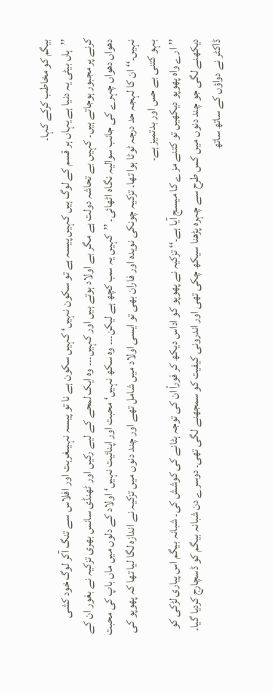بیگم کو مخاطب کرکے کہا۔
’’ہاں بیٹی یہ دنیا ہے یہاں ہر قسم کے لوگ ہیں کہیں پیسہ ہے تو سکون نہیں‘ کہیں سکون ہے نا تو پیسہ نہیںغربت اور افلاس سے تنگ آکر لوگ خود کشی کرنے پر مجبور ہوجاتے ہیں۔ کہیں بے تحاشہ دولت ہے مگر بے اولاد ہوتے ہیں اور کہیں۔۔۔ وہ ایک لمحے کے لیے رکیں اور ٹھنڈی سانس بھری تزکیہ نے بغور ان کے دھواں دھواں چہرے کی جانب سوالیہ نگاہ اٹھائی۔ ’’کہیں یہ سب کچھ ہے لیکن۔۔۔ وہ سکھ نہیں‘ محبت اور اپنائیت نہیں‘ اولاد کے دلوں میں ماں باپ کی محبت نہیں۔‘‘ ان کا لہجہ حد درجہ ٹوٹا ہوا تھا۔ تزکیہ چونکی نویدہ اور فاران بھی تو ایسی اولاد میں شامل تھے اور چند دنوں میں تزکیہ نے اندازہ لگا لیا تھا کہ پھوپو کی بہو کتنی بے حس اور بدتمیز ہے۔
’’ارے واہ پھوپو دیکھیں تو کتنے مزے کا میسج آیا ہے۔‘‘ تزکیہ نے پھوپو کو اداس دیکھ کر فوراً ان کی توجہ ہٹانے کی کوشش کی۔ شبانہ بیگم اس پیاری لڑکی کو دیکھنے لگی جو چند دنوں میں کس طرح سے چہرہ پڑھنا سیکھ چکی تھی اور اندرونی کیفیت کو سمجھنے لگی تھی۔ دوسرے دن شبانہ بیگم کو ڈسچارج کردیا گیا۔ ڈاکٹر نے دواؤں کے ساتھ ساتھ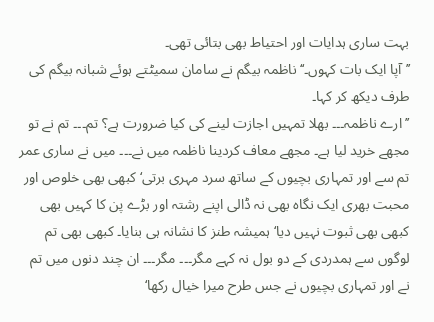بہت ساری ہدایات اور احتیاط بھی بتائی تھی۔
’’آپا ایک بات کہوں۔‘‘ ناظمہ بیگم نے سامان سمیٹتے ہوئے شبانہ بیگم کی طرف دیکھ کر کہا۔
’’ارے ناظمہ۔۔۔ بھلا تمہیں اجازت لینے کی کیا ضرورت ہے؟ تم۔۔۔ تم نے تو مجھے خرید لیا ہے۔ مجھے معاف کردینا ناظمہ میں نے۔۔۔ میں نے ساری عمر تم سے اور تمہاری بچیوں کے ساتھ سرد مہری برتی‘ کبھی بھی خلوص اور محبت بھری ایک نگاہ بھی نہ ڈالی اپنے رشتہ اور بڑے پن کا کہیں بھی کبھی بھی ثبوت نہیں دیا‘ ہمیشہ طنز کا نشانہ ہی بنایا۔ کبھی بھی تم لوگوں سے ہمدردی کے دو بول نہ کہے مگر۔۔۔ مگر۔۔۔ ان چند دنوں میں تم نے اور تمہاری بچیوں نے جس طرح میرا خیال رکھا‘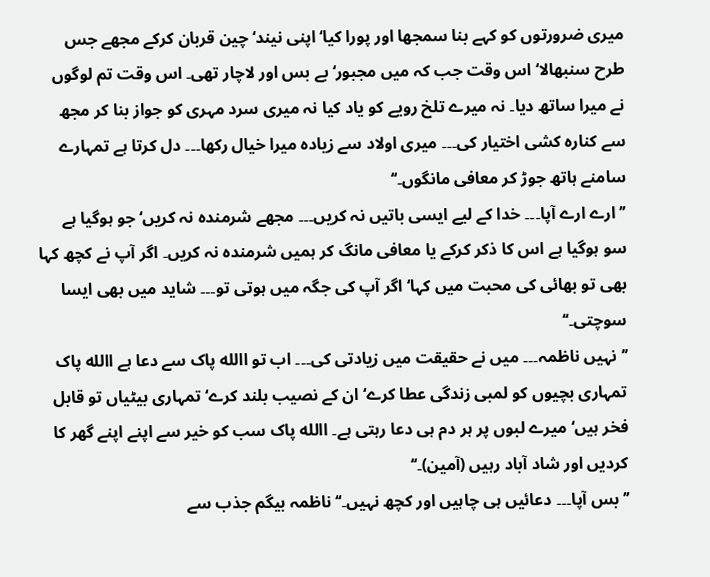میری ضرورتوں کو کہے بنا سمجھا اور پورا کیا‘ اپنی نیند‘ چین قربان کرکے مجھے جس طرح سنبھالا‘ اس وقت جب کہ میں مجبور‘ بے بس اور لاچار تھی۔ اس وقت تم لوگوں نے میرا ساتھ دیا۔ نہ میرے تلخ رویے کو یاد کیا نہ میری سرد مہری کو جواز بنا کر مجھ سے کنارہ کشی اختیار کی۔۔۔ میری اولاد سے زیادہ میرا خیال رکھا۔۔۔ دل کرتا ہے تمہارے سامنے ہاتھ جوڑ کر معافی مانگوں۔‘‘
’’ارے ارے آپا۔۔۔ خدا کے لیے ایسی باتیں نہ کریں۔۔۔ مجھے شرمندہ نہ کریں‘ جو ہوگیا ہے سو ہوگیا ہے اس کا ذکر کرکے یا معافی مانگ کر ہمیں شرمندہ نہ کریں۔ اگر آپ نے کچھ کہا بھی تو بھائی کی محبت میں کہا‘ اگر آپ کی جگہ میں ہوتی تو۔۔۔ شاید میں بھی ایسا سوچتی۔‘‘
’’نہیں ناظمہ۔۔۔ میں نے حقیقت میں زیادتی کی۔۔۔ اب تو االله پاک سے دعا ہے االله پاک تمہاری بچیوں کو لمبی زندگی عطا کرے‘ ان کے نصیب بلند کرے‘ تمہاری بیٹیاں تو قابل فخر ہیں‘ میرے لبوں پر ہر دم ہی دعا رہتی ہے۔ االله پاک سب کو خیر سے اپنے اپنے گھر کا کردیں اور شاد آباد رہیں (آمین)۔‘‘
’’بس آپا۔۔۔ دعائیں ہی چاہیں اور کچھ نہیں۔‘‘ ناظمہ بیگم جذب سے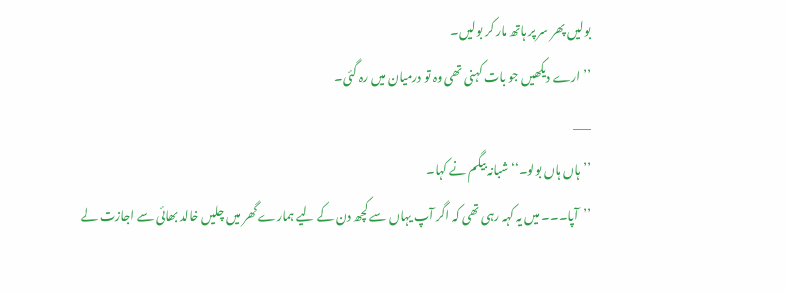بولیں پھر سر پر ہاتھ مار کر بولیں۔
’’ارے دیکھیں جو بات کہنی تھی وہ تو درمیان میں رہ گئی۔
___
’’ہاں ہاں بولو۔‘‘ شبانہ بیگم نے کہا۔
’’آپا۔۔۔ میں یہ کہہ رہی تھی کہ اگر آپ یہاں سے کچھ دن کے لیے ہمارے گھر میں چلیں خالد بھائی سے اجازت لے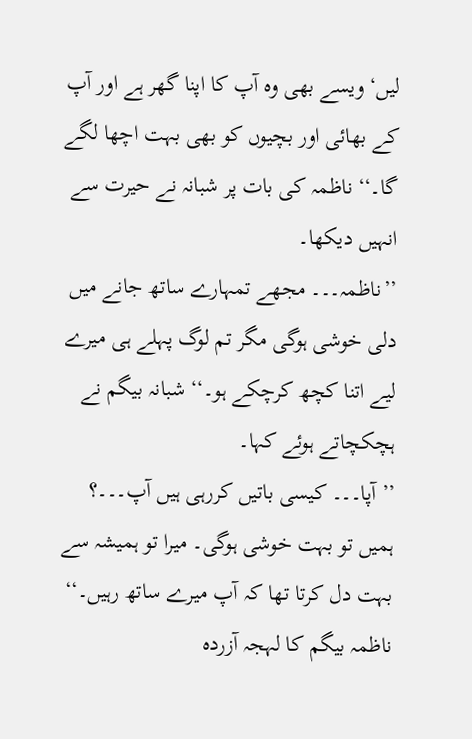لیں‘ ویسے بھی وہ آپ کا اپنا گھر ہے اور آپ کے بھائی اور بچیوں کو بھی بہت اچھا لگے گا۔‘‘ ناظمہ کی بات پر شبانہ نے حیرت سے انہیں دیکھا۔
’’ناظمہ۔۔۔ مجھے تمہارے ساتھ جانے میں دلی خوشی ہوگی مگر تم لوگ پہلے ہی میرے لیے اتنا کچھ کرچکے ہو۔‘‘ شبانہ بیگم نے ہچکچاتے ہوئے کہا۔
’’آپا۔۔۔ کیسی باتیں کررہی ہیں آپ۔۔۔؟ ہمیں تو بہت خوشی ہوگی۔ میرا تو ہمیشہ سے بہت دل کرتا تھا کہ آپ میرے ساتھ رہیں۔‘‘ ناظمہ بیگم کا لہجہ آزردہ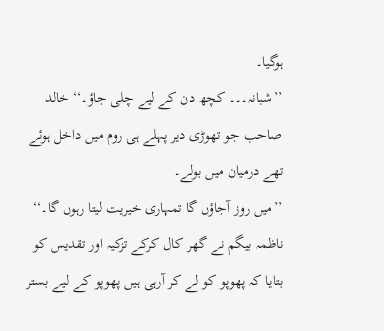ہوگیا۔
’’شبانہ۔۔۔ کچھ دن کے لیے چلی جاؤ۔‘‘ خالد صاحب جو تھوڑی دیر پہلے ہی روم میں داخل ہوئے تھے درمیان میں بولے۔
’’میں روز آجاؤں گا تمہاری خیریت لیتا رہوں گا۔‘‘ ناظمہ بیگم نے گھر کال کرکے تزکیہ اور تقدیس کو بتایا کہ پھوپو کو لے کر آرہی ہیں پھوپو کے لیے بستر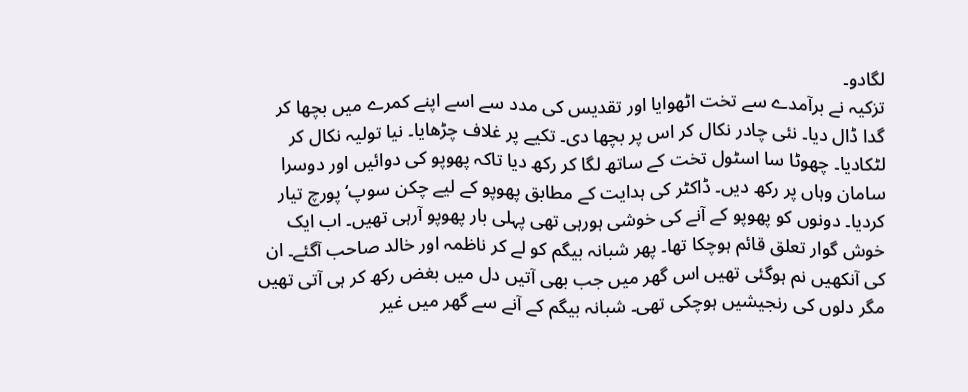لگادو۔
تزکیہ نے برآمدے سے تخت اٹھوایا اور تقدیس کی مدد سے اسے اپنے کمرے میں بچھا کر گدا ڈال دیا۔ نئی چادر نکال کر اس پر بچھا دی۔ تکیے پر غلاف چڑھایا۔ نیا تولیہ نکال کر لٹکادیا۔ چھوٹا سا اسٹول تخت کے ساتھ لگا کر رکھ دیا تاکہ پھوپو کی دوائیں اور دوسرا سامان وہاں پر رکھ دیں۔ ڈاکٹر کی ہدایت کے مطابق پھوپو کے لیے چکن سوپ‘ پورچ تیار کردیا۔ دونوں کو پھوپو کے آنے کی خوشی ہورہی تھی پہلی بار پھوپو آرہی تھیں۔ اب ایک خوش گوار تعلق قائم ہوچکا تھا۔ پھر شبانہ بیگم کو لے کر ناظمہ اور خالد صاحب آگئے۔ ان کی آنکھیں نم ہوگئی تھیں اس گھر میں جب بھی آتیں دل میں بغض رکھ کر ہی آتی تھیں مگر دلوں کی رنجیشیں ہوچکی تھی۔ شبانہ بیگم کے آنے سے گھر میں غیر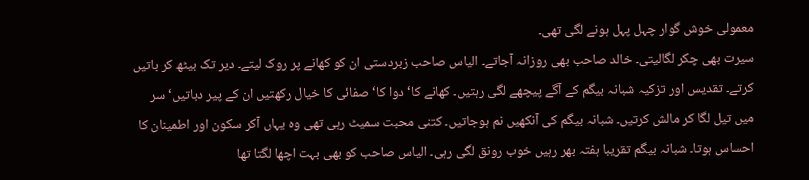معمولی خوش گوار چہل پہل ہونے لگی تھی۔
سیرت بھی چکر لگالیتی۔ خالد صاحب بھی روزانہ آجاتے۔ الیاس صاحب زبردستی ان کو کھانے پر روک لیتے۔ دیر تک بیٹھ کر باتیں کرتے۔ تقدیس اور تزکیہ شبانہ بیگم کے آگے پیچھے لگی رہتیں۔ کھانے کا‘ دوا کا‘ صفائی کا خیال رکھتیں ان کے پیر دباتیں‘ سر میں تیل لگا کر مالش کرتیں۔ شبانہ بیگم کی آنکھیں نم ہوجاتیں۔ کتنی محبت سمیٹ رہی تھی وہ یہاں آکر سکون اور اطمینان کا احساس ہوتا۔ شبانہ بیگم تقریبا ہفتہ بھر رہیں خوب رونق لگی رہی۔ الیاس صاحب کو بھی بہت اچھا لگتا تھا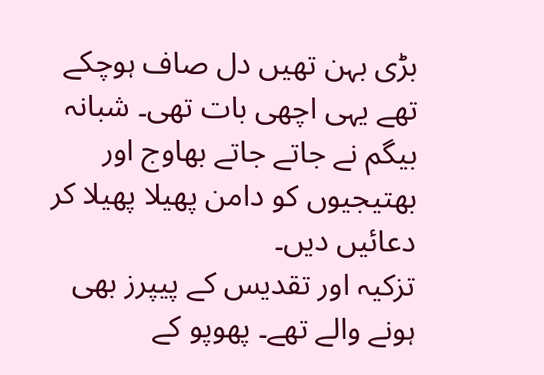بڑی بہن تھیں دل صاف ہوچکے تھے یہی اچھی بات تھی۔ شبانہ بیگم نے جاتے جاتے بھاوج اور بھتیجیوں کو دامن پھیلا پھیلا کر دعائیں دیں۔
تزکیہ اور تقدیس کے پیپرز بھی ہونے والے تھے۔ پھوپو کے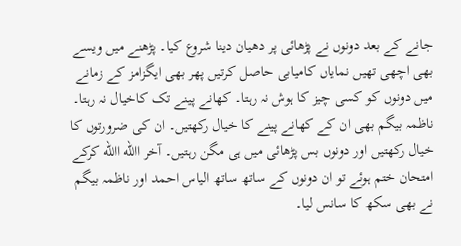جانے کے بعد دونوں نے پڑھائی پر دھیان دینا شروع کیا۔ پڑھنے میں ویسے بھی اچھی تھیں نمایاں کامیابی حاصل کرتیں پھر بھی ایگزامز کے زمانے میں دونوں کو کسی چیز کا ہوش نہ رہتا۔ کھانے پینے تک کاخیال نہ رہتا۔ ناظمہ بیگم بھی ان کے کھانے پینے کا خیال رکھتیں۔ ان کی ضرورتوں کا خیال رکھتیں اور دونوں بس پڑھائی میں ہی مگن رہتیں۔ آخر االله االله کرکے امتحان ختم ہوئے تو ان دونوں کے ساتھ ساتھ الیاس احمد اور ناظمہ بیگم نے بھی سکھ کا سانس لیا۔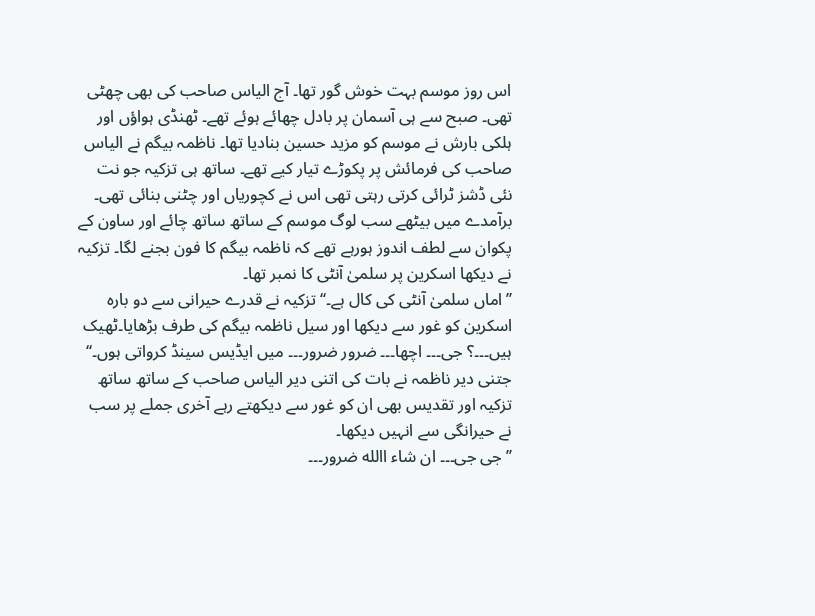اس روز موسم بہت خوش گور تھا۔ آج الیاس صاحب کی بھی چھٹی تھی۔ صبح سے ہی آسمان پر بادل چھائے ہوئے تھے۔ ٹھنڈی ہواؤں اور ہلکی بارش نے موسم کو مزید حسین بنادیا تھا۔ ناظمہ بیگم نے الیاس صاحب کی فرمائش پر پکوڑے تیار کیے تھے۔ ساتھ ہی تزکیہ جو نت نئی ڈشز ٹرائی کرتی رہتی تھی اس نے کچوریاں اور چٹنی بنائی تھی۔ برآمدے میں بیٹھے سب لوگ موسم کے ساتھ ساتھ چائے اور ساون کے پکوان سے لطف اندوز ہورہے تھے کہ ناظمہ بیگم کا فون بجنے لگا۔ تزکیہ نے دیکھا اسکرین پر سلمیٰ آنٹی کا نمبر تھا۔
’’اماں سلمیٰ آنٹی کی کال ہے۔‘‘ تزکیہ نے قدرے حیرانی سے دو بارہ اسکرین کو غور سے دیکھا اور سیل ناظمہ بیگم کی طرف بڑھایا۔ٹھیک ہیں۔۔۔؟ جی۔۔۔ اچھا۔۔۔ ضرور ضرور۔۔۔ میں ایڈیس سینڈ کرواتی ہوں۔‘‘ جتنی دیر ناظمہ نے بات کی اتنی دیر الیاس صاحب کے ساتھ ساتھ تزکیہ اور تقدیس بھی ان کو غور سے دیکھتے رہے آخری جملے پر سب نے حیرانگی سے انہیں دیکھا۔
’’جی جی۔۔۔ ان شاء االله ضرور۔۔۔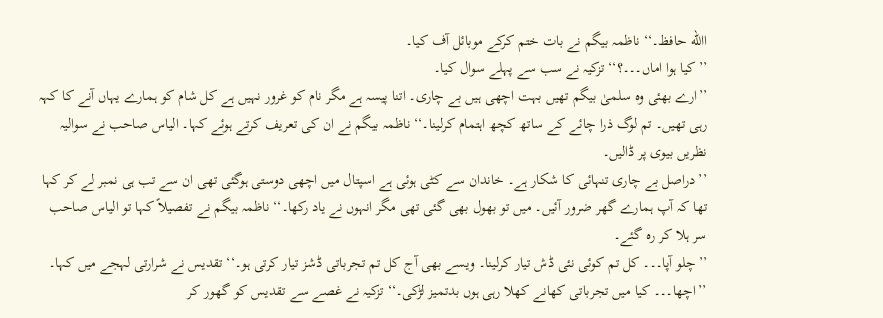االله حافظ۔‘‘ ناظمہ بیگم نے بات ختم کرکے موبائل آف کیا۔
’’کیا ہوا اماں۔۔۔؟‘‘ تزکیہ نے سب سے پہلے سوال کیا۔
’’ارے بھئی وہ سلمیٰ بیگم تھیں بہت اچھی ہیں بے چاری۔ اتنا پیسہ ہے مگر نام کو غرور نہیں ہے کل شام کو ہمارے یہاں آنے کا کہہ رہی تھیں۔ تم لوگ ذرا چائے کے ساتھ کچھ اہتمام کرلینا۔‘‘ ناظمہ بیگم نے ان کی تعریف کرتے ہوئے کہا۔ الیاس صاحب نے سوالیہ نظریں بیوی پر ڈالیں۔
’’دراصل بے چاری تنہائی کا شکار ہے۔ خاندان سے کٹی ہوئی ہے اسپتال میں اچھی دوستی ہوگئی تھی ان سے تب ہی نمبر لے کر کہا تھا کہ آپ ہمارے گھر ضرور آئیں۔ میں تو بھول بھی گئی تھی مگر انہوں نے یاد رکھا۔‘‘ ناظمہ بیگم نے تفصیلاً کہا تو الیاس صاحب سر ہلا کر رہ گئے۔
’’چلو آپا۔۔۔ کل تم کوئی نئی ڈش تیار کرلینا۔ ویسے بھی آج کل تم تجرباتی ڈشز تیار کرتی ہو۔‘‘ تقدیس نے شرارتی لہجے میں کہا۔
’’اچھا۔۔۔ کیا میں تجرباتی کھانے کھلا رہی ہوں بدتمیز لڑکی۔‘‘ تزکیہ نے غصے سے تقدیس کو گھور کر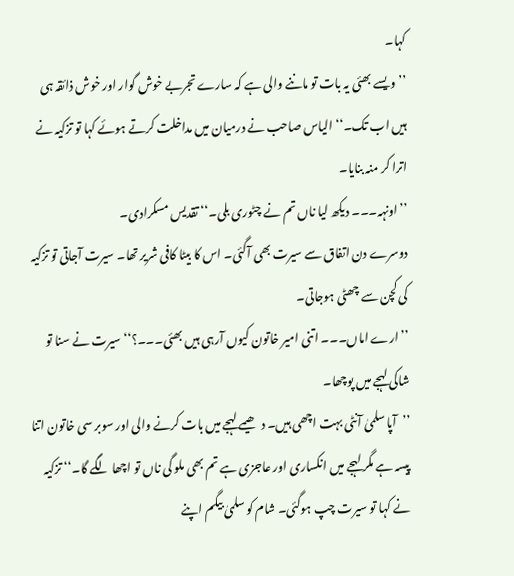کہا۔
’’ویسے بھئی یہ بات تو ماننے والی ہے کہ سارے تجربے خوش گوار اور خوش ذائقہ ہی ہیں اب تک۔‘‘ الیاس صاحب نے درمیان میں مداخلت کرتے ہوئے کہا تو تزکیہ نے اترا کر منہ بنایا۔
’’اونہہ۔۔۔ دیکھ لیا ناں تم نے چٹوری بلی۔‘‘ تقدیس مسکرادی۔
دوسرے دن اتفاق سے سیرت بھی آگئی۔ اس کا بیٹا کافی شریر تھا۔ سیرت آجاتی تو تزکیہ کی کچن سے چھٹی ہوجاتی۔
’’ارے اماں۔۔۔ اتنی امیر خاتون کیوں آرہی ہیں بھئی۔۔۔؟‘‘ سیرت نے سنا تو شاکی لہجے میں پوچھا۔
’’آپا سلمیٰ آنٹی بہت اچھی ہیں۔ دھیمے لہجے میں بات کرنے والی اور سوبر سی خاتون اتنا پیسہ ہے مگر لہجے میں انکساری اور عاجزی ہے تم بھی ملو گی ناں تو اچھا لگے گا۔‘‘ تزکیہ نے کہا تو سیرت چپ ہوگئی۔ شام کو سلمیٰ بیگم اپنے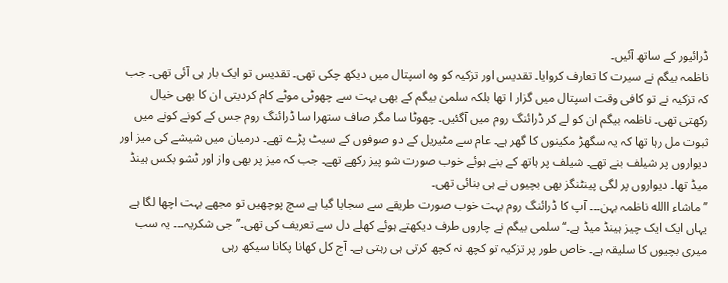ڈرائیور کے ساتھ آئیں۔
ناظمہ بیگم نے سیرت کا تعارف کروایا۔ تقدیس اور تزکیہ کو وہ اسپتال میں دیکھ چکی تھی۔ تقدیس تو ایک بار ہی آئی تھی۔ جب کہ تزکیہ نے تو کافی وقت اسپتال میں گزار ا تھا بلکہ سلمیٰ بیگم کے بھی بہت سے چھوٹی موٹے کام کردیتی ان کا بھی خیال رکھتی تھی۔ ناظمہ بیگم ان کو لے کر ڈرائنگ روم میں آگئیں۔ چھوٹا سا مگر صاف ستھرا سا ڈرائنگ روم جس کے کونے کونے میں ثبوت مل رہا تھا کہ یہ سگھڑ مکینوں کا گھر ہے۔ عام سے مٹیریل کے دو صوفوں کے سیٹ پڑے تھے۔ درمیان میں شیشے کی میز اور دیواروں پر شیلف بنے تھے۔ شیلف پر ہاتھ کے بنے ہوئے خوب صورت شو پیز رکھے تھے۔ جب کہ میز پر بھی واز اور ٹشو بکس ہینڈ میڈ تھا۔ دیواروں پر لگی پینٹنگز بھی بچیوں نے ہی بنائی تھی۔
’’ماشاء االله ناظمہ بہن۔۔۔ آپ کا ڈرائنگ روم بہت خوب صورت طریقے سے سجایا گیا ہے سچ پوچھیں تو مجھے بہت اچھا لگا ہے یہاں ایک ایک چیز ہینڈ میڈ ہے۔‘‘ سلمی بیگم نے چاروں طرف دیکھتے ہوئے کھلے دل سے تعریف کی تھی۔’’جی شکریہ۔۔۔ یہ سب میری بچیوں کا سلیقہ ہے۔ خاص طور پر تزکیہ تو کچھ نہ کچھ کرتی ہی رہتی ہے۔ آج کل کھانا پکانا سیکھ رہی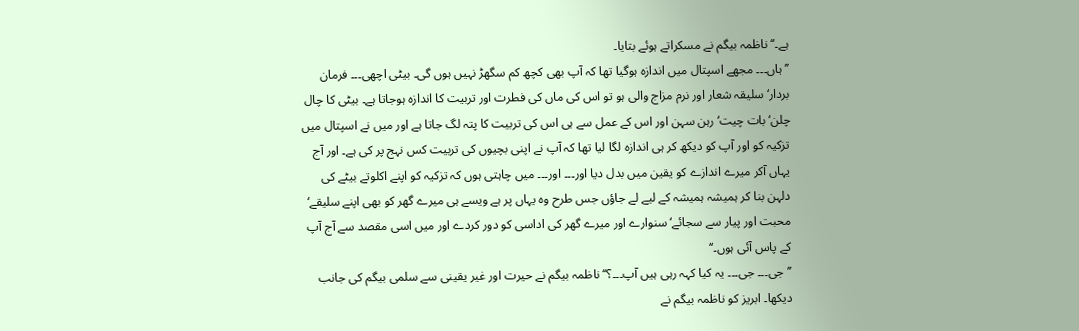ہے۔‘‘ ناظمہ بیگم نے مسکراتے ہوئے بتایا۔
’’ہاں۔۔۔ مجھے اسپتال میں اندازہ ہوگیا تھا کہ آپ بھی کچھ کم سگھڑ نہیں ہوں گی۔ بیٹی اچھی۔۔۔ فرمان بردار‘ سلیقہ شعار اور نرم مزاج والی ہو تو اس کی ماں کی فطرت اور تربیت کا اندازہ ہوجاتا ہے۔ بیٹی کا چال چلن‘ بات چیت‘ رہن سہن اور اس کے عمل سے ہی اس کی تربیت کا پتہ لگ جاتا ہے اور میں نے اسپتال میں تزکیہ کو اور آپ کو دیکھ کر ہی اندازہ لگا لیا تھا کہ آپ نے اپنی بچیوں کی تربیت کس نہج پر کی ہے۔ اور آج یہاں آکر میرے اندازے کو یقین میں بدل دیا اور۔۔۔ اور۔۔۔ میں چاہتی ہوں کہ تزکیہ کو اپنے اکلوتے بیٹے کی دلہن بنا کر ہمیشہ ہمیشہ کے لیے لے جاؤں جس طرح وہ یہاں پر ہے ویسے ہی میرے گھر کو بھی اپنے سلیقے‘ محبت اور پیار سے سجائے‘ سنوارے اور میرے گھر کی اداسی کو دور کردے اور میں اسی مقصد سے آج آپ کے پاس آئی ہوں۔‘‘
’’جی۔۔۔ جی۔۔۔ یہ کیا کہہ رہی ہیں آپ۔۔۔؟‘‘ ناظمہ بیگم نے حیرت اور غیر یقینی سے سلمی بیگم کی جانب دیکھا۔ ابریز کو ناظمہ بیگم نے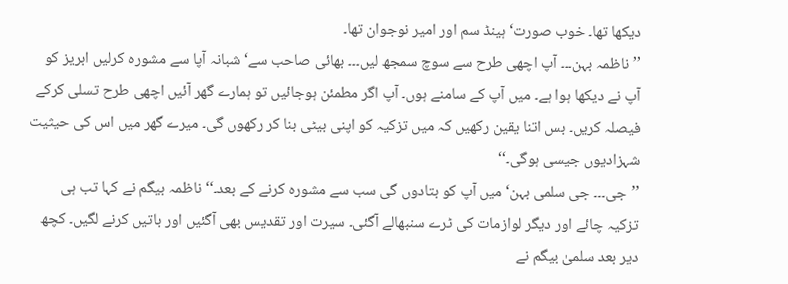دیکھا تھا۔ خوب صورت‘ ہینڈ سم اور امیر نوجوان تھا۔
’’ناظمہ بہن۔۔۔ آپ اچھی طرح سے سوچ سمجھ لیں۔۔۔ بھائی صاحب سے‘ شبانہ آپا سے مشورہ کرلیں ابریز کو آپ نے دیکھا ہوا ہے۔ میں آپ کے سامنے ہوں۔ آپ اگر مطمئن ہوجائیں تو ہمارے گھر آئیں اچھی طرح تسلی کرکے فیصلہ کریں۔ بس اتنا یقین رکھیں کہ میں تزکیہ کو اپنی بیٹی بنا کر رکھوں گی۔ میرے گھر میں اس کی حیثیت شہزادیوں جیسی ہوگی۔‘‘
’’جی۔۔۔ جی سلمی بہن‘ میں آپ کو بتادوں گی سب سے مشورہ کرنے کے بعد۔‘‘ ناظمہ بیگم نے کہا تب ہی تزکیہ چائے اور دیگر لوازمات کی ٹرے سنبھالے آگئی۔ سیرت اور تقدیس بھی آگئیں اور باتیں کرنے لگیں۔ کچھ دیر بعد سلمیٰ بیگم نے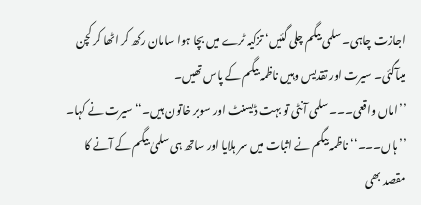اجازت چاہی۔ سلمی بیگم چلی گئیں‘ تزکیہ ٹرے میں بچا ہوا سامان رکھ کر اٹھا کر کچن میںآگئی۔ سیرت اور تقدیس وہیں ناظمہ بیگم کے پاس تھیں۔
’’اماں واقعی۔۔۔ سلمی آنٹی تو بہت ڈیسنٹ اور سوبر خاتون ہیں۔‘‘ سیرت نے کہا۔
’’ہاں۔۔۔‘‘ ناظمہ بیگم نے اثبات میں سر ہلایا اور ساتھ ہی سلمیٰ بیگم کے آنے کا مقصد بھی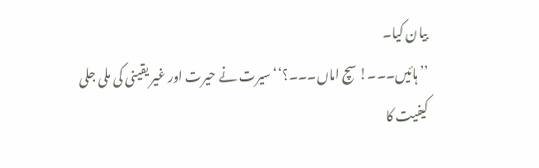بیان کیا۔
’’ہائیں۔۔۔! سچ اماں۔۔۔؟‘‘ سیرت نے حیرت اور غیر یقینی کی ملی جلی کیفیت کا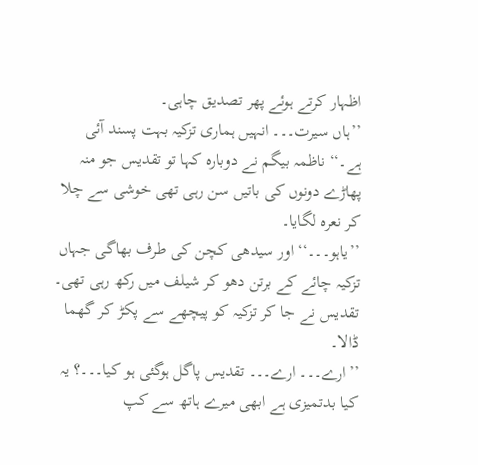اظہار کرتے ہوئے پھر تصدیق چاہی۔
’’ہاں سیرت۔۔۔ انہیں ہماری تزکیہ بہت پسند آئی ہے۔‘‘ ناظمہ بیگم نے دوبارہ کہا تو تقدیس جو منہ پھاڑے دونوں کی باتیں سن رہی تھی خوشی سے چلا کر نعرہ لگایا۔
’’یاہو۔۔۔‘‘ اور سیدھی کچن کی طرف بھاگی جہاں تزکیہ چائے کے برتن دھو کر شیلف میں رکھ رہی تھی۔ تقدیس نے جا کر تزکیہ کو پیچھے سے پکڑ کر گھما ڈالا۔
’’ارے۔۔۔ ارے۔۔۔ تقدیس پاگل ہوگئی ہو کیا۔۔۔؟ یہ کیا بدتمیزی ہے ابھی میرے ہاتھ سے کپ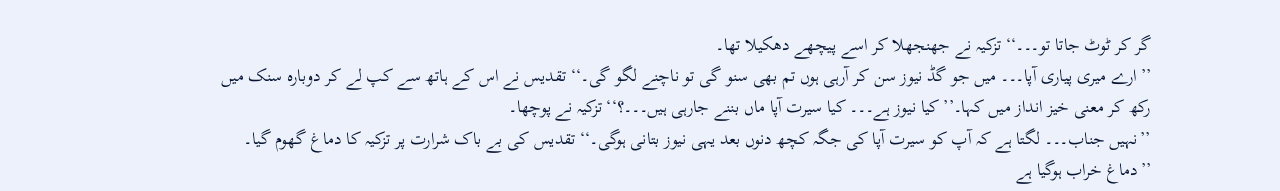گر کر ٹوٹ جاتا تو۔۔۔‘‘ تزکیہ نے جھنجھلا کر اسے پیچھے دھکیلا تھا۔
’’ارے میری پیاری آپا۔۔۔ میں جو گڈ نیوز سن کر آرہی ہوں تم بھی سنو گی تو ناچنے لگو گی۔‘‘ تقدیس نے اس کے ہاتھ سے کپ لے کر دوبارہ سنک میں رکھ کر معنی خیز انداز میں کہا۔’’کیا نیوز ہے۔۔۔ کیا سیرت آپا ماں بننے جارہی ہیں۔۔۔؟‘‘ تزکیہ نے پوچھا۔
’’نہیں جناب۔۔۔ لگتا ہے کہ آپ کو سیرت آپا کی جگہ کچھ دنوں بعد یہی نیوز بتانی ہوگی۔‘‘ تقدیس کی بے باک شرارت پر تزکیہ کا دماغ گھوم گیا۔
’’دماغ خراب ہوگیا ہے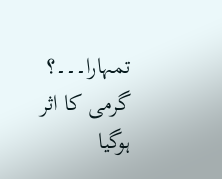تمہارا۔۔۔؟ گرمی کا اثر ہوگیا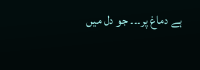ہے دماغ پر۔۔۔ جو دل میں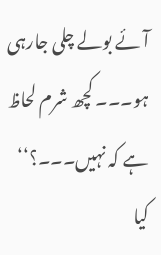آئے بولے چلی جارہی ہو۔۔۔ کچھ شرم لحاظ ہے کہ نہیں۔۔۔؟‘‘
کیا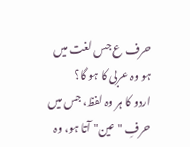حرف ع جس لغت میں ہو وہ عربی کا ہو گا؟
اردو کا ہر وہ لفظ، جس میں حرفِ "عین" آتا ہو، وہ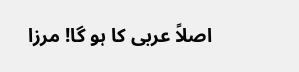اصلاً عربی کا ہو گا! مرزا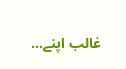غالب اپنے...